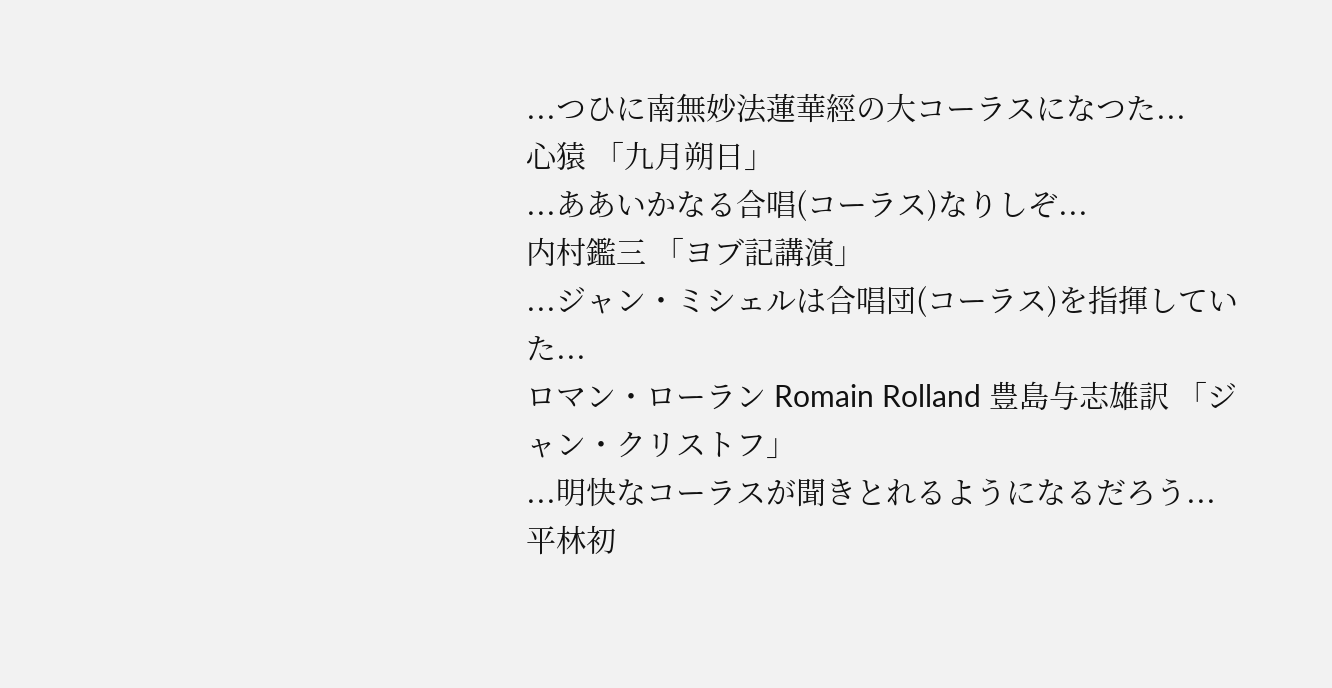...つひに南無妙法蓮華經の大コーラスになつた...
心猿 「九月朔日」
...ああいかなる合唱(コーラス)なりしぞ...
内村鑑三 「ヨブ記講演」
...ジャン・ミシェルは合唱団(コーラス)を指揮していた...
ロマン・ローラン Romain Rolland 豊島与志雄訳 「ジャン・クリストフ」
...明快なコーラスが聞きとれるようになるだろう...
平林初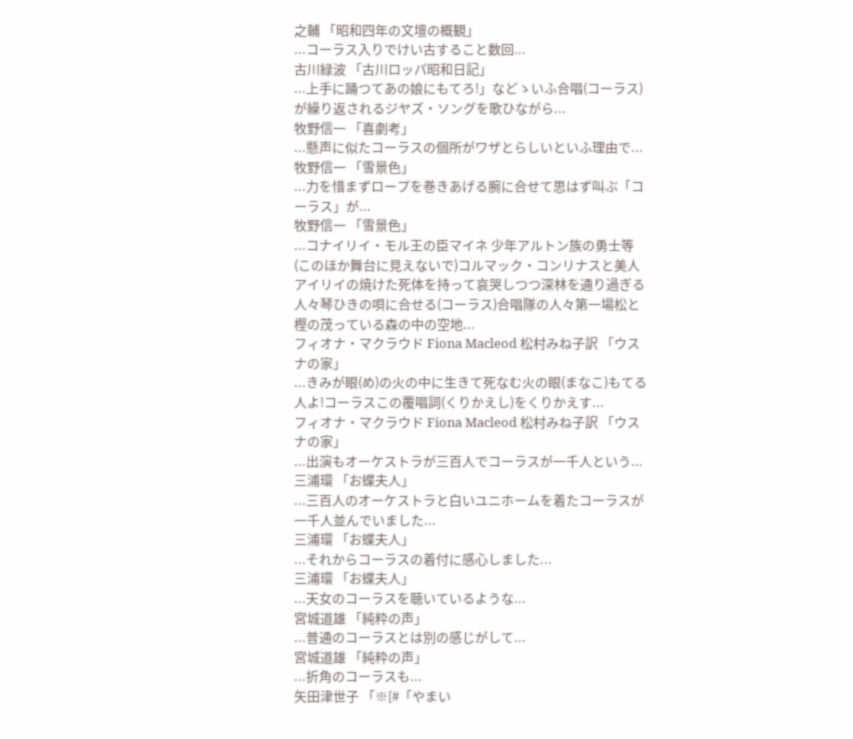之輔 「昭和四年の文壇の概観」
...コーラス入りでけい古すること数回...
古川緑波 「古川ロッパ昭和日記」
...上手に踊つてあの娘にもてろ!」などゝいふ合唱(コーラス)が繰り返されるジヤズ・ソングを歌ひながら...
牧野信一 「喜劇考」
...懸声に似たコーラスの個所がワザとらしいといふ理由で...
牧野信一 「雪景色」
...力を惜まずロープを巻きあげる腕に合せて思はず叫ぶ「コーラス」が...
牧野信一 「雪景色」
...コナイリイ・モル王の臣マイネ 少年アルトン族の勇士等(このほか舞台に見えないで)コルマック・コンリナスと美人アイリイの焼けた死体を持って哀哭しつつ深林を通り過ぎる人々琴ひきの唄に合せる(コーラス)合唱隊の人々第一場松と樫の茂っている森の中の空地...
フィオナ・マクラウド Fiona Macleod 松村みね子訳 「ウスナの家」
...きみが眼(め)の火の中に生きて死なむ火の眼(まなこ)もてる人よ!コーラスこの覆唱詞(くりかえし)をくりかえす...
フィオナ・マクラウド Fiona Macleod 松村みね子訳 「ウスナの家」
...出演もオーケストラが三百人でコーラスが一千人という...
三浦環 「お蝶夫人」
...三百人のオーケストラと白いユニホームを着たコーラスが一千人並んでいました...
三浦環 「お蝶夫人」
...それからコーラスの着付に感心しました...
三浦環 「お蝶夫人」
...天女のコーラスを聴いているような...
宮城道雄 「純粋の声」
...普通のコーラスとは別の感じがして...
宮城道雄 「純粋の声」
...折角のコーラスも...
矢田津世子 「※[#「やまい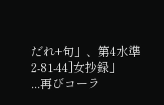だれ+句」、第4水準2-81-44]女抄録」
...再びコーラ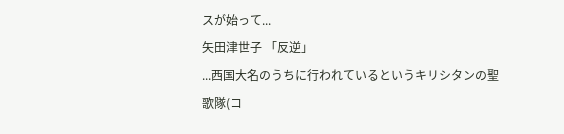スが始って...
矢田津世子 「反逆」
...西国大名のうちに行われているというキリシタンの聖歌隊(コ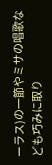ーラス)の一節やミサの唱歌なども巧みに取り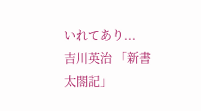いれてあり...
吉川英治 「新書太閤記」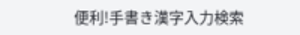便利!手書き漢字入力検索